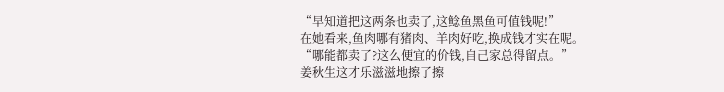“早知道把这两条也卖了,这鲶鱼黑鱼可值钱呢!”
在她看来,鱼肉哪有猪肉、羊肉好吃,换成钱才实在呢。
“哪能都卖了?这么便宜的价钱,自己家总得留点。”
姜秋生这才乐滋滋地擦了擦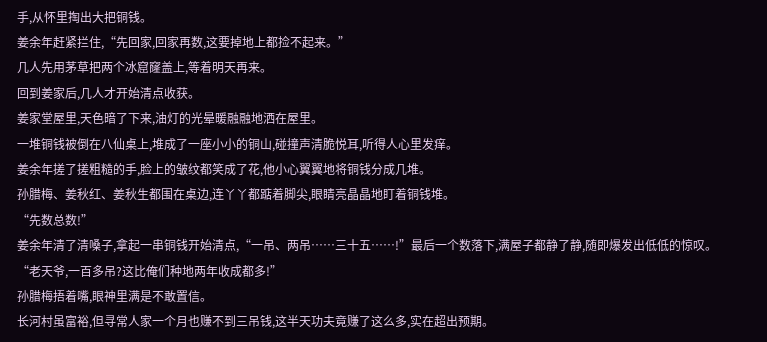手,从怀里掏出大把铜钱。
姜余年赶紧拦住,“先回家,回家再数,这要掉地上都捡不起来。”
几人先用茅草把两个冰窟窿盖上,等着明天再来。
回到姜家后,几人才开始清点收获。
姜家堂屋里,天色暗了下来,油灯的光晕暖融融地洒在屋里。
一堆铜钱被倒在八仙桌上,堆成了一座小小的铜山,碰撞声清脆悦耳,听得人心里发痒。
姜余年搓了搓粗糙的手,脸上的皱纹都笑成了花,他小心翼翼地将铜钱分成几堆。
孙腊梅、姜秋红、姜秋生都围在桌边,连丫丫都踮着脚尖,眼睛亮晶晶地盯着铜钱堆。
“先数总数!”
姜余年清了清嗓子,拿起一串铜钱开始清点,“一吊、两吊……三十五……!”最后一个数落下,满屋子都静了静,随即爆发出低低的惊叹。
“老天爷,一百多吊?这比俺们种地两年收成都多!”
孙腊梅捂着嘴,眼神里满是不敢置信。
长河村虽富裕,但寻常人家一个月也赚不到三吊钱,这半天功夫竟赚了这么多,实在超出预期。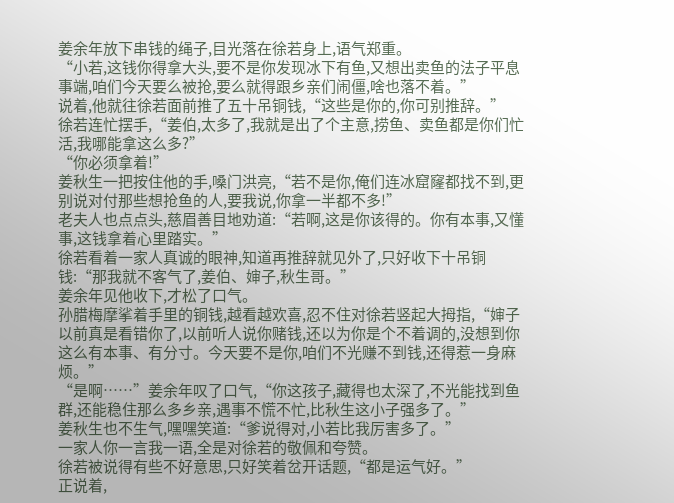姜余年放下串钱的绳子,目光落在徐若身上,语气郑重。
“小若,这钱你得拿大头,要不是你发现冰下有鱼,又想出卖鱼的法子平息事端,咱们今天要么被抢,要么就得跟乡亲们闹僵,啥也落不着。”
说着,他就往徐若面前推了五十吊铜钱,“这些是你的,你可别推辞。”
徐若连忙摆手,“姜伯,太多了,我就是出了个主意,捞鱼、卖鱼都是你们忙活,我哪能拿这么多?”
“你必须拿着!”
姜秋生一把按住他的手,嗓门洪亮,“若不是你,俺们连冰窟窿都找不到,更别说对付那些想抢鱼的人,要我说,你拿一半都不多!”
老夫人也点点头,慈眉善目地劝道:“若啊,这是你该得的。你有本事,又懂事,这钱拿着心里踏实。”
徐若看着一家人真诚的眼神,知道再推辞就见外了,只好收下十吊铜钱:“那我就不客气了,姜伯、婶子,秋生哥。”
姜余年见他收下,才松了口气。
孙腊梅摩挲着手里的铜钱,越看越欢喜,忍不住对徐若竖起大拇指,“婶子以前真是看错你了,以前听人说你赌钱,还以为你是个不着调的,没想到你这么有本事、有分寸。今天要不是你,咱们不光赚不到钱,还得惹一身麻烦。”
“是啊……”姜余年叹了口气,“你这孩子,藏得也太深了,不光能找到鱼群,还能稳住那么多乡亲,遇事不慌不忙,比秋生这小子强多了。”
姜秋生也不生气,嘿嘿笑道:“爹说得对,小若比我厉害多了。”
一家人你一言我一语,全是对徐若的敬佩和夸赞。
徐若被说得有些不好意思,只好笑着岔开话题,“都是运气好。”
正说着,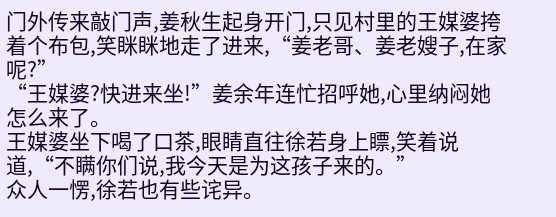门外传来敲门声,姜秋生起身开门,只见村里的王媒婆挎着个布包,笑眯眯地走了进来,“姜老哥、姜老嫂子,在家呢?”
“王媒婆?快进来坐!”姜余年连忙招呼她,心里纳闷她怎么来了。
王媒婆坐下喝了口茶,眼睛直往徐若身上瞟,笑着说道,“不瞒你们说,我今天是为这孩子来的。”
众人一愣,徐若也有些诧异。